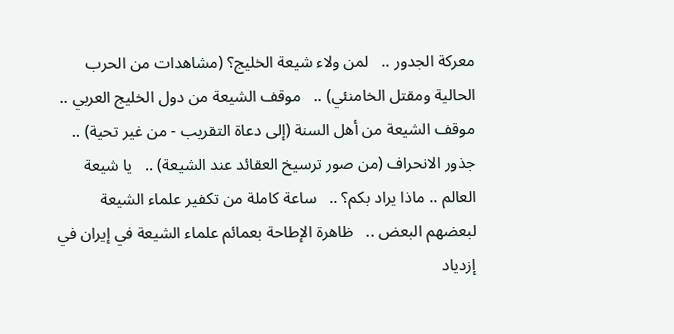معركة الجدور ..   لمن ولاء شيعة الخليج؟ (مشاهدات من الحرب الحالية ومقتل الخامنئي) ..   موقف الشيعة من دول الخليج العربي ..   موقف الشيعة من أهل السنة (إلى دعاة التقريب - من غير تحية) ..   جذور الانحراف (من صور ترسيخ العقائد عند الشيعة) ..   يا شيعة العالم .. ماذا يراد بكم؟ ..   ساعة كاملة من تكفير علماء الشيعة لبعضهم البعض ..   ظاهرة الإطاحة بعمائم علماء الشيعة في إيران في إزدياد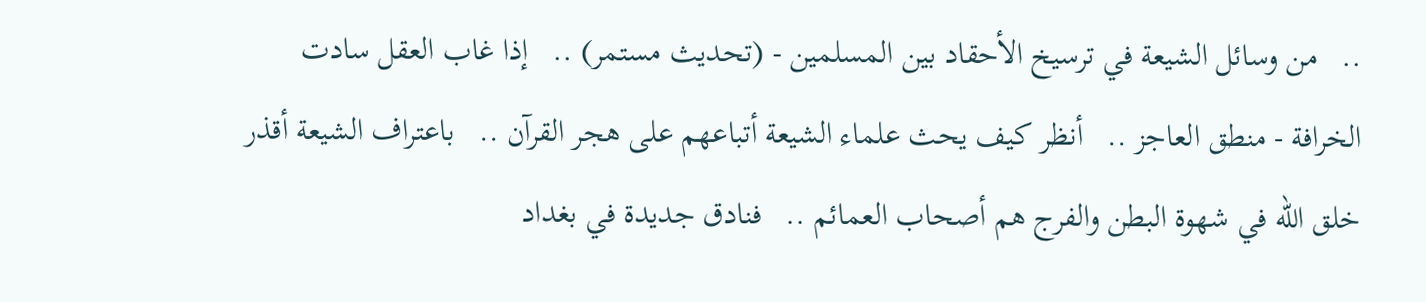..   من وسائل الشيعة في ترسيخ الأحقاد بين المسلمين - (تحديث مستمر) ..   إذا غاب العقل سادت الخرافة - منطق العاجز ..   أنظر كيف يحث علماء الشيعة أتباعهم على هجر القرآن ..   باعتراف الشيعة أقذر خلق الله في شهوة البطن والفرج هم أصحاب العمائم ..   فنادق جديدة في بغداد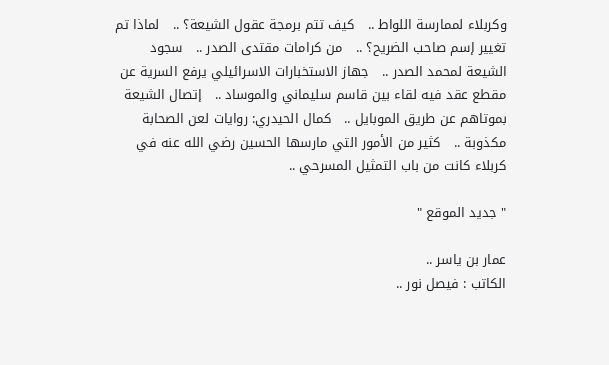وكربلاء لممارسة اللواط ..   كيف تتم برمجة عقول الشيعة؟ ..   لماذا تم تغيير إسم صاحب الضريح؟ ..   من كرامات مقتدى الصدر ..   سجود الشيعة لمحمد الصدر ..   جهاز الاستخبارات الاسرائيلي يرفع السرية عن مقطع عقد فيه لقاء بين قاسم سليماني والموساد ..   إتصال الشيعة بموتاهم عن طريق الموبايل ..   كمال الحيدري: روايات لعن الصحابة مكذوبة ..   كثير من الأمور التي مارسها الحسين رضي الله عنه في كربلاء كانت من باب التمثيل المسرحي ..

" جديد الموقع "

عمار بن ياسر ..
الكاتب : فيصل نور ..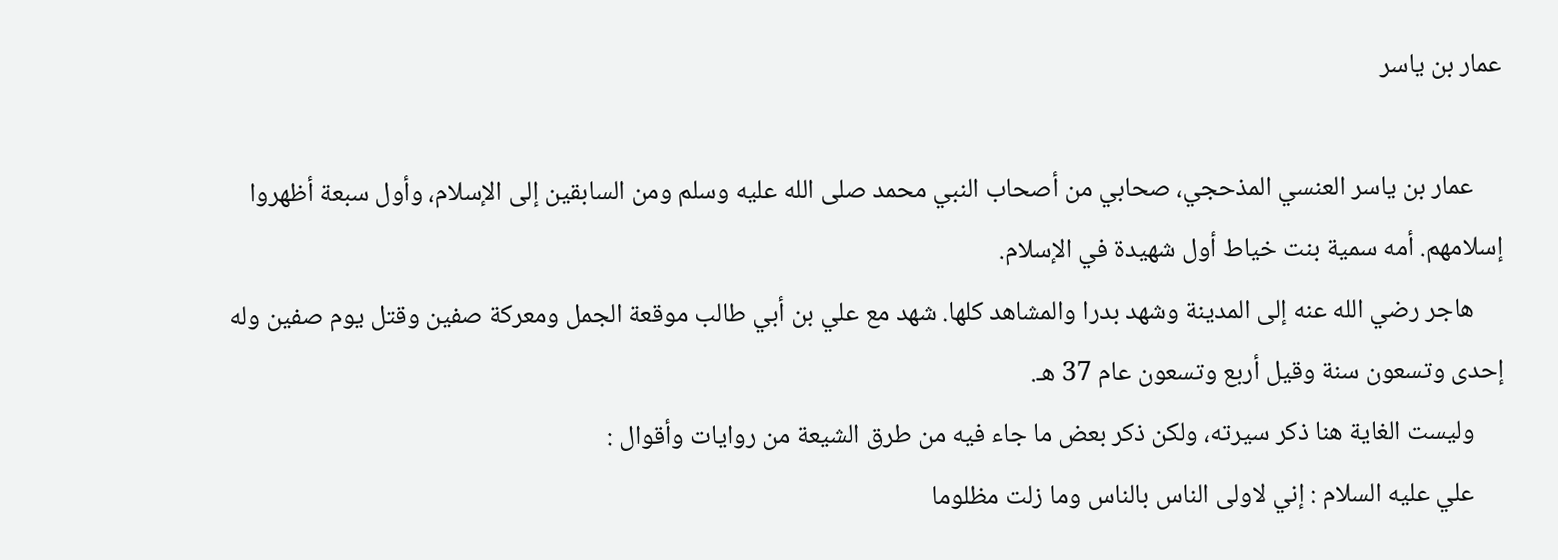عمار بن ياسر

     عمار بن ياسر العنسي المذحجي، صحابي من أصحاب النبي محمد صلى الله عليه وسلم ومن السابقين إلى الإسلام، وأول سبعة أظهروا إسلامهم. أمه سمية بنت خياط أول شهيدة في الإسلام.
     هاجر رضي الله عنه إلى المدينة وشهد بدرا والمشاهد كلها. شهد مع علي بن أبي طالب موقعة الجمل ومعركة صفين وقتل يوم صفين وله إحدى وتسعون سنة وقيل أربع وتسعون عام 37 هـ.
     وليست الغاية هنا ذكر سيرته، ولكن ذكر بعض ما جاء فيه من طرق الشيعة من روايات وأقوال :
     علي عليه السلام : إني لاولى الناس بالناس وما زلت مظلوما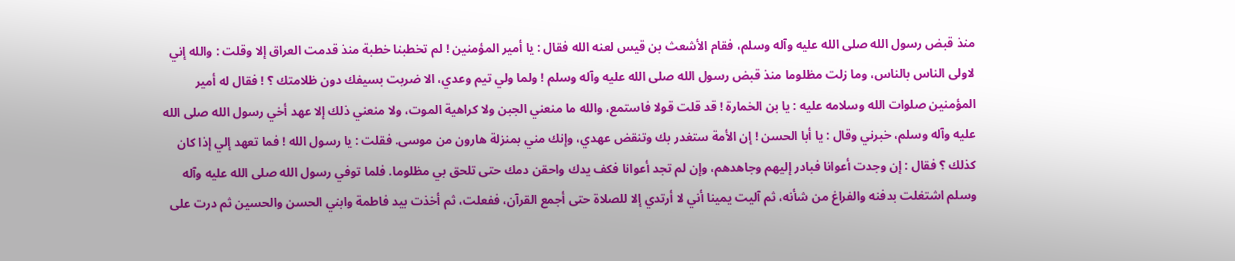منذ قبض رسول الله صلى الله عليه وآله وسلم، فقام الأشعث بن قيس لعنه الله فقال : يا أمير المؤمنين ! لم تخطبنا خطبة منذ قدمت العراق إلا وقلت : والله إني لاولى الناس بالناس، وما زلت مظلوما منذ قبض رسول الله صلى الله عليه وآله وسلم ! ولما ولي تيم وعدي، الا ضربت بسيفك دون ظلامتك ؟ ! فقال له أمير المؤمنين صلوات الله وسلامه عليه : يا بن الخمارة ! قد قلت قولا فاستمع، والله ما منعني الجبن ولا كراهية الموت، ولا منعني ذلك إلا عهد أخي رسول الله صلى الله عليه وآله وسلم، خبرني وقال : يا أبا الحسن ! إن الأمة ستغدر بك وتنقض عهدي، وإنك مني بمنزلة هارون من موسى. فقلت : يا رسول الله ! فما تعهد إلي إذا كان كذلك ؟ فقال : إن وجدت أعوانا فبادر إليهم وجاهدهم، وإن لم تجد أعوانا فكف يدك واحقن دمك حتى تلحق بي مظلوما. فلما توفي رسول الله صلى الله عليه وآله وسلم اشتغلت بدفنه والفراغ من شأنه، ثم آليت يمينا أني لا أرتدي إلا للصلاة حتى أجمع القرآن، ففعلت، ثم أخذت بيد فاطمة وابني الحسن والحسين ثم درت على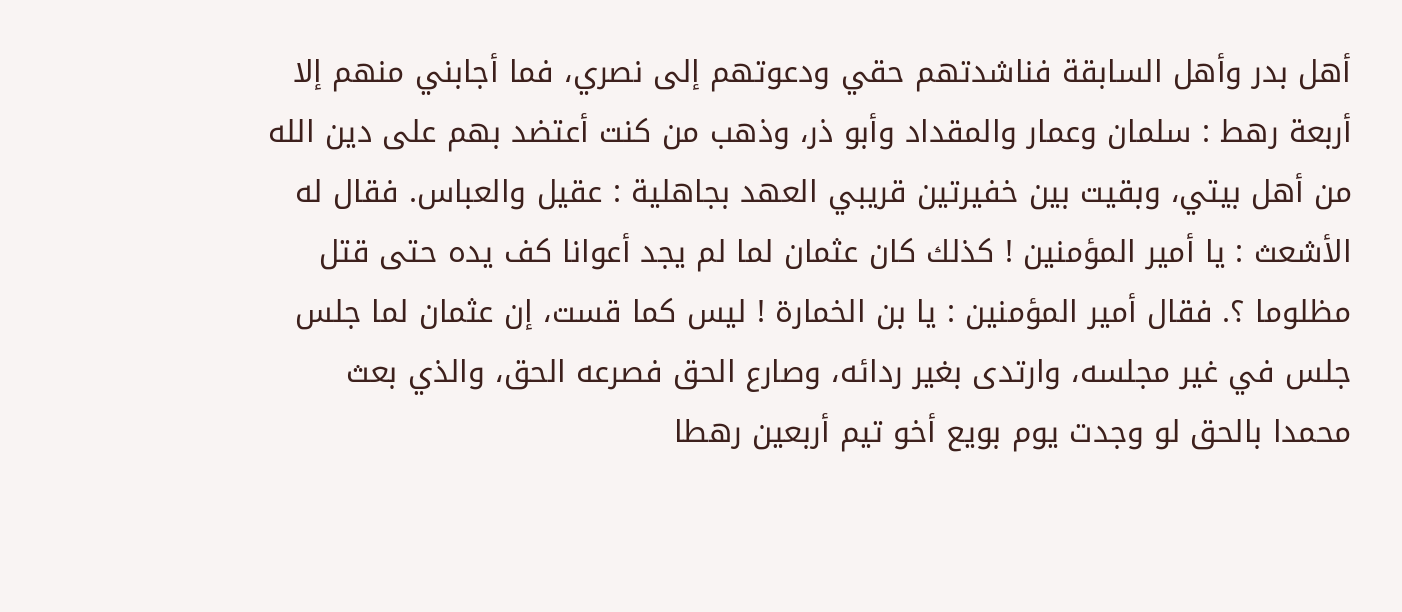أهل بدر وأهل السابقة فناشدتهم حقي ودعوتهم إلى نصري، فما أجابني منهم إلا أربعة رهط : سلمان وعمار والمقداد وأبو ذر، وذهب من كنت أعتضد بهم على دين الله من أهل بيتي، وبقيت بين خفيرتين قريبي العهد بجاهلية : عقيل والعباس. فقال له الأشعث : يا أمير المؤمنين ! كذلك كان عثمان لما لم يجد أعوانا كف يده حتى قتل مظلوما ؟. فقال أمير المؤمنين : يا بن الخمارة ! ليس كما قست، إن عثمان لما جلس جلس في غير مجلسه، وارتدى بغير ردائه، وصارع الحق فصرعه الحق، والذي بعث محمدا بالحق لو وجدت يوم بويع أخو تيم أربعين رهطا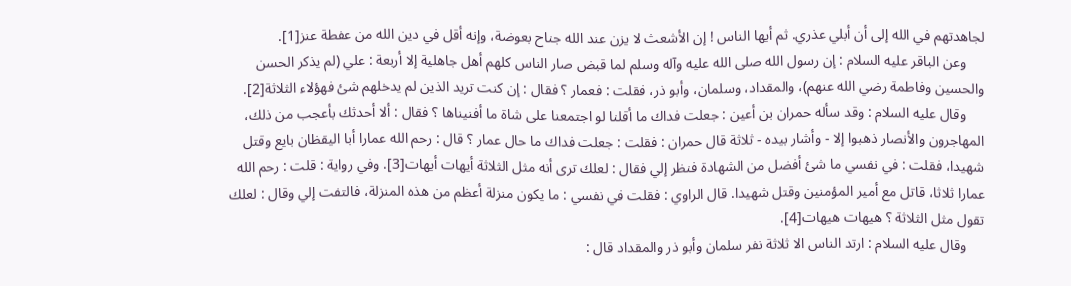لجاهدتهم في الله إلى أن أبلي عذري. ثم أيها الناس ! إن الأشعث لا يزن عند الله جناح بعوضة، وإنه أقل في دين الله من عفطة عنز[1].
     وعن الباقر عليه السلام : إن رسول الله صلى الله عليه وآله وسلم لما قبض صار الناس كلهم أهل جاهلية إلا أربعة : علي (لم يذكر الحسن والحسين وفاطمة رضي الله عنهم)، والمقداد، وسلمان، وأبو ذر، فقلت : فعمار ؟ فقال : إن كنت تريد الذين لم يدخلهم شئ فهؤلاء الثلاثة[2].
     وقال عليه السلام : وقد سأله حمران بن أعين : جعلت فداك ما أقلنا لو اجتمعنا على شاة ما أفنيناها ؟ فقال : ألا أحدثك بأعجب من ذلك، المهاجرون والأنصار ذهبوا إلا - وأشار بيده - ثلاثة قال حمران : فقلت : جعلت فداك ما حال عمار ؟ قال : رحم الله عمارا أبا اليقظان بايع وقتل شهيدا، فقلت : في نفسي ما شئ أفضل من الشهادة فنظر إلي فقال : لعلك ترى أنه مثل الثلاثة أيهات أيهات[3]. وفي رواية : قلت : رحم الله عمارا ثلاثا، قاتل مع أمير المؤمنين وقتل شهيدا. قال الراوي : فقلت في نفسي : ما يكون منزلة أعظم من هذه المنزلة، فالتفت إلي وقال : لعلك تقول مثل الثلاثة ؟ هيهات هيهات[4].
     وقال عليه السلام : ارتد الناس الا ثلاثة نفر سلمان وأبو ذر والمقداد قال :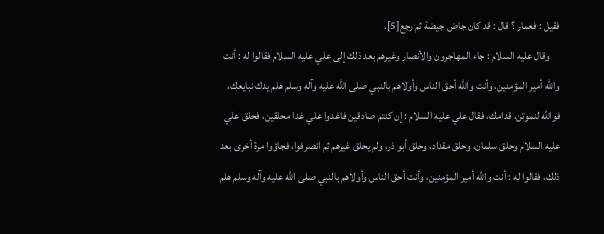فقيل : فعمار ؟ قال : قد كان جاض جيضة ثم رجع[5].
     وقال عليه السلام : جاء المهاجرون والأنصار وغيرهم بعد ذلك إلى علي عليه السلام فقالوا له : أنت والله أمير المؤمنين، وأنت والله أحق الناس وأولاهم بالنبي صلى الله عليه وآله وسلم هلم يدك نبايعك، فوالله لنموتن، قدامك، فقال علي عليه السلام : إن كنتم صادقين فاغدوا علي غدا محلقين، فحلق علي عليه السلام وحلق سلمان، وحلق مقداد، وحلق أبو ذر، ولم يحلق غيرهم ثم انصرفوا، فجاؤوا مرة أخرى بعد ذلك، فقالوا له : أنت والله أمير المؤمنين، وأنت أحق الناس وأولاهم بالنبي صلى الله عليه وآله وسلم هلم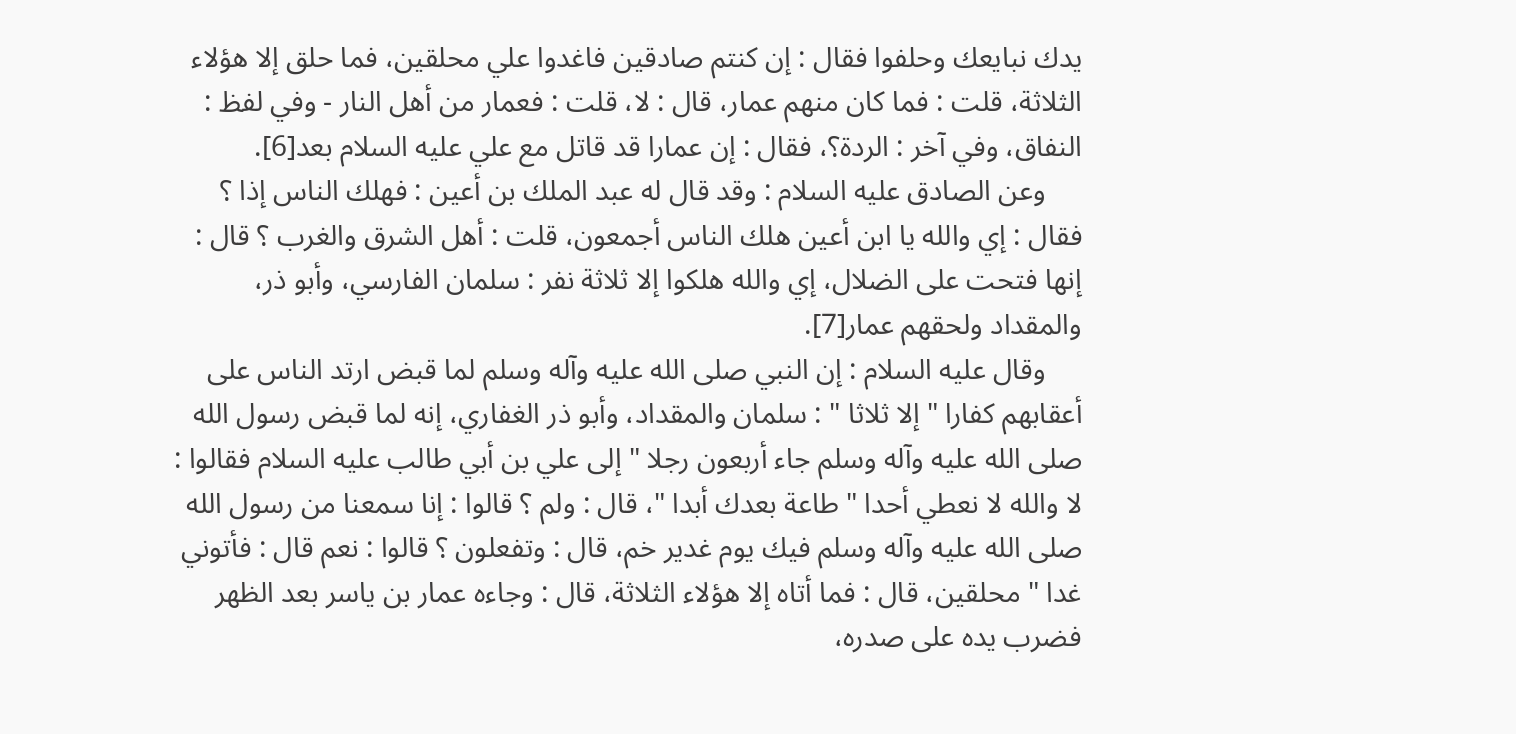يدك نبايعك وحلفوا فقال : إن كنتم صادقين فاغدوا علي محلقين، فما حلق إلا هؤلاء الثلاثة، قلت : فما كان منهم عمار، قال : لا، قلت : فعمار من أهل النار - وفي لفظ : النفاق، وفي آخر : الردة؟، فقال : إن عمارا قد قاتل مع علي عليه السلام بعد[6].
     وعن الصادق عليه السلام : وقد قال له عبد الملك بن أعين : فهلك الناس إذا ؟ فقال : إي والله يا ابن أعين هلك الناس أجمعون، قلت : أهل الشرق والغرب ؟ قال : إنها فتحت على الضلال، إي والله هلكوا إلا ثلاثة نفر : سلمان الفارسي، وأبو ذر، والمقداد ولحقهم عمار[7].
     وقال عليه السلام : إن النبي صلى الله عليه وآله وسلم لما قبض ارتد الناس على أعقابهم كفارا " إلا ثلاثا " : سلمان والمقداد، وأبو ذر الغفاري، إنه لما قبض رسول الله صلى الله عليه وآله وسلم جاء أربعون رجلا " إلى علي بن أبي طالب عليه السلام فقالوا : لا والله لا نعطي أحدا " طاعة بعدك أبدا "، قال : ولم ؟ قالوا : إنا سمعنا من رسول الله صلى الله عليه وآله وسلم فيك يوم غدير خم، قال : وتفعلون ؟ قالوا : نعم قال : فأتوني غدا " محلقين، قال : فما أتاه إلا هؤلاء الثلاثة، قال : وجاءه عمار بن ياسر بعد الظهر فضرب يده على صدره،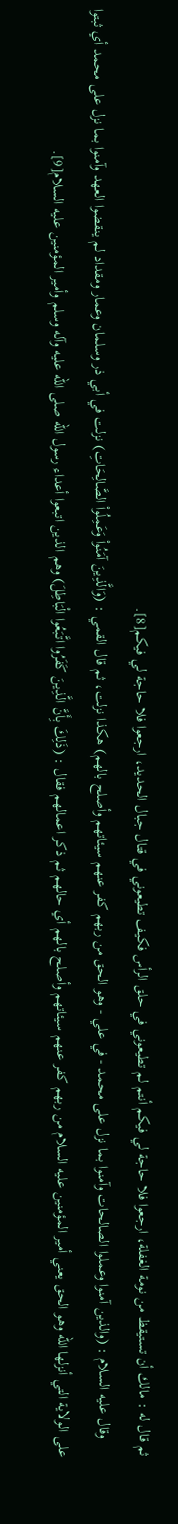ثم قال له : مالك أن تستيقظ من نومة الغفلة، ارجعوا فلا حاجة لي فيكم أنتم لم تطيعوني في حلق الرأس فكيف تطيعوني في قتال جبال الحديد، ارجعوا فلا حاجة لي فيكم[8].
     وقال عليه السلام : (والذين آمنوا وعملوا الصالحات وآمنوا بما نزل على محمد - في علي - وهو الحق من ربهم كفر عنهم سيئاتهم وأصلح بالهم) هكذا نزلت، ثم قال القمي : (وَالَّذِينَ آمَنُواْ وَعَمِلُواْ الصَّالِحَاتِ) نزلت في أبي ذر وسلمان وعمار ومقداد لم ينقضوا العهد وآمنوا بما نزل على محمد أي ثبتوا على الولاية التي أنزلها الله وهو الحق يعني أمير المؤمنين عليه السلام من ربهم كفر عنهم سيئاتهم وأصلح بالهم أي حالهم ثم ذكر اعمالهم فقال : (ذَلِكَ بِأَنَّ الَّذِينَ كَفَرُوا اتَّبَعُوا الْبَاطِلَ) وهم الذين اتبعوا أعداء رسول الله صلى الله عليه وآله وسلم وأمير المؤمنين عليه السلام[9].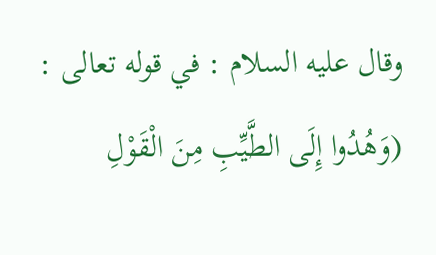وقال عليه السلام : في قوله تعالى : (وَهُدُوا إِلَى الطَّيِّبِ مِنَ الْقَوْلِ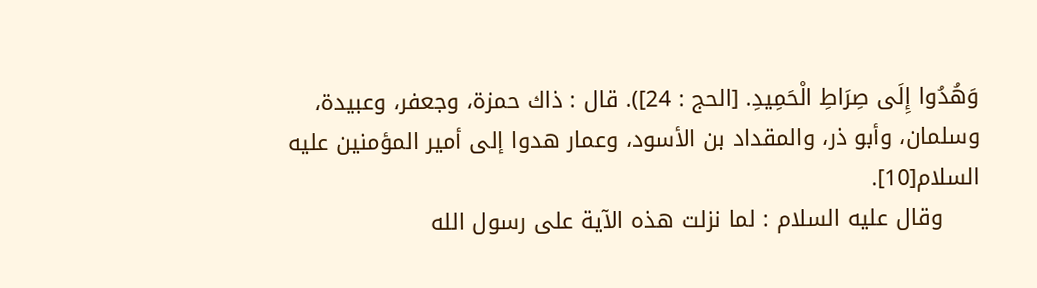وَهُدُوا إِلَى صِرَاطِ الْحَمِيدِ. [الحج : 24]). قال : ذاك حمزة، وجعفر، وعبيدة، وسلمان، وأبو ذر، والمقداد بن الأسود، وعمار هدوا إلى أمير المؤمنين عليه السلام[10].
     وقال عليه السلام : لما نزلت هذه الآية على رسول الله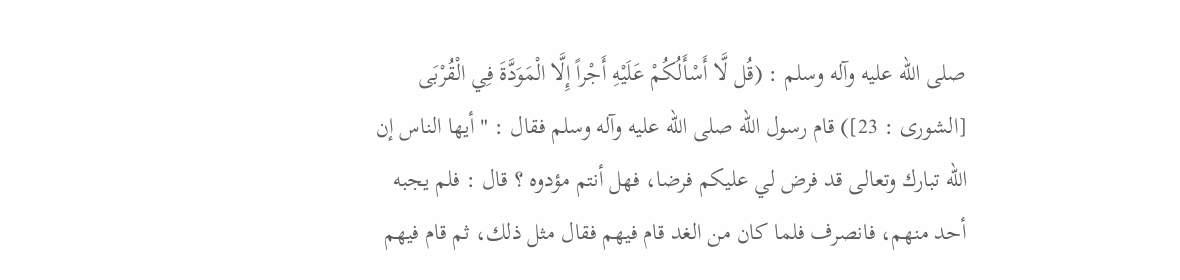صلى الله عليه وآله وسلم : (قُل لَّا أَسْأَلُكُمْ عَلَيْهِ أَجْراً إِلَّا الْمَوَدَّةَ فِي الْقُرْبَى [الشورى : 23]) قام رسول الله صلى الله عليه وآله وسلم فقال : " أيها الناس إن الله تبارك وتعالى قد فرض لي عليكم فرضا، فهل أنتم مؤدوه ؟ قال : فلم يجبه أحد منهم، فانصرف فلما كان من الغد قام فيهم فقال مثل ذلك، ثم قام فيهم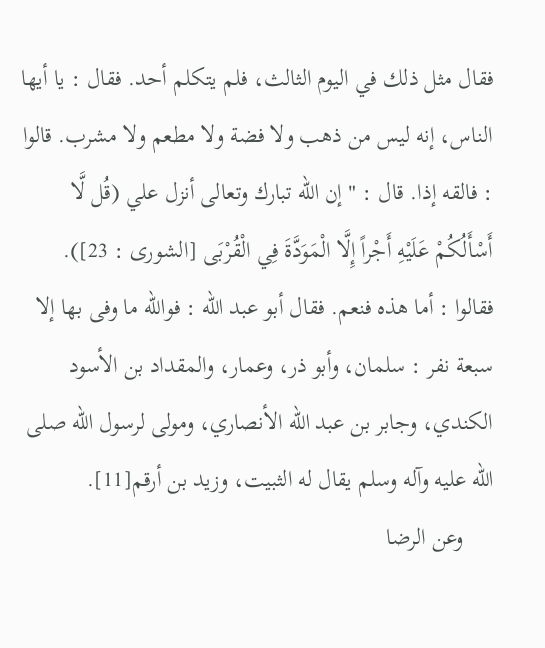فقال مثل ذلك في اليوم الثالث، فلم يتكلم أحد. فقال : يا أيها الناس، إنه ليس من ذهب ولا فضة ولا مطعم ولا مشرب. قالوا : فالقه إذا. قال : " إن الله تبارك وتعالى أنزل علي (قُل لَّا أَسْأَلُكُمْ عَلَيْهِ أَجْراً إِلَّا الْمَوَدَّةَ فِي الْقُرْبَى [الشورى : 23]). فقالوا : أما هذه فنعم. فقال أبو عبد الله : فوالله ما وفى بها إلا سبعة نفر : سلمان، وأبو ذر، وعمار، والمقداد بن الأسود الكندي، وجابر بن عبد الله الأنصاري، ومولى لرسول الله صلى الله عليه وآله وسلم يقال له الثبيت، وزيد بن أرقم[11].
     وعن الرضا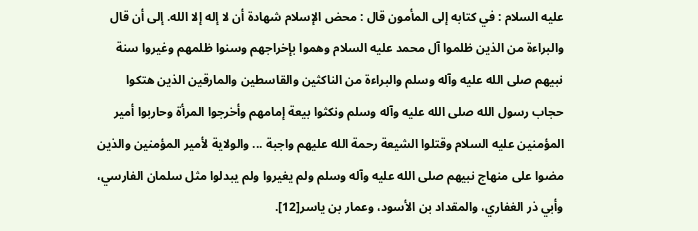عليه السلام : في كتابه إلى المأمون قال : محض الإسلام شهادة أن لا إله إلا الله. إلى أن قال والبراءة من الذين ظلموا آل محمد عليه السلام وهموا بإخراجهم وسنوا ظلمهم وغيروا سنة نبيهم صلى الله عليه وآله وسلم والبراءة من الناكثين والقاسطين والمارقين الذين هتكوا حجاب رسول الله صلى الله عليه وآله وسلم ونكثوا بيعة إمامهم وأخرجوا المرأة وحاربوا أمير المؤمنين عليه السلام وقتلوا الشيعة رحمة الله عليهم واجبة ... والولاية لأمير المؤمنين والذين مضوا على منهاج نبيهم صلى الله عليه وآله وسلم ولم يغيروا ولم يبدلوا مثل سلمان الفارسي، وأبي ذر الغفاري، والمقداد بن الأسود، وعمار بن ياسر[12].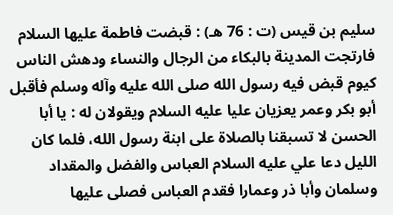سليم بن قيس (ت : 76 هـ) : قبضت فاطمة عليها السلام فارتجت المدينة بالبكاء من الرجال والنساء ودهش الناس كيوم قبض فيه رسول الله صلى الله عليه وآله وسلم فأقبل أبو بكر وعمر يعزيان عليا عليه السلام ويقولان له : يا أبا الحسن لا تسبقنا بالصلاة على ابنة رسول الله، فلما كان الليل دعا علي عليه السلام العباس والفضل والمقداد وسلمان وأبا ذر وعمارا فقدم العباس فصلى عليها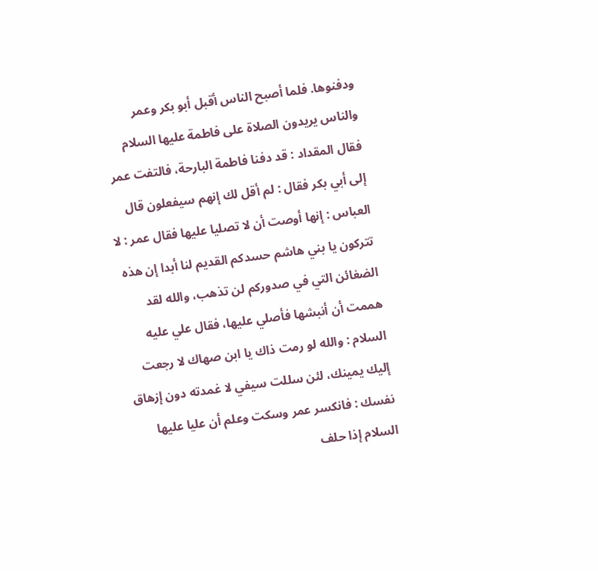ودفنوها. فلما أصبح الناس أقبل أبو بكر وعمر والناس يريدون الصلاة على فاطمة عليها السلام فقال المقداد : قد دفنا فاطمة البارحة، فالتفت عمر إلى أبي بكر فقال : لم أقل لك إنهم سيفعلون قال العباس : إنها أوصت أن لا تصليا عليها فقال عمر : لا تتركون يا بني هاشم حسدكم القديم لنا أبدا إن هذه الضغائن التي في صدوركم لن تذهب، والله لقد هممت أن أنبشها فأصلي عليها، فقال علي عليه السلام : والله لو رمت ذاك يا ابن صهاك لا رجعت إليك يمينك، لئن سللت سيفي لا غمدته دون إزهاق نفسك : فانكسر عمر وسكت وعلم أن عليا عليها السلام إذا حلف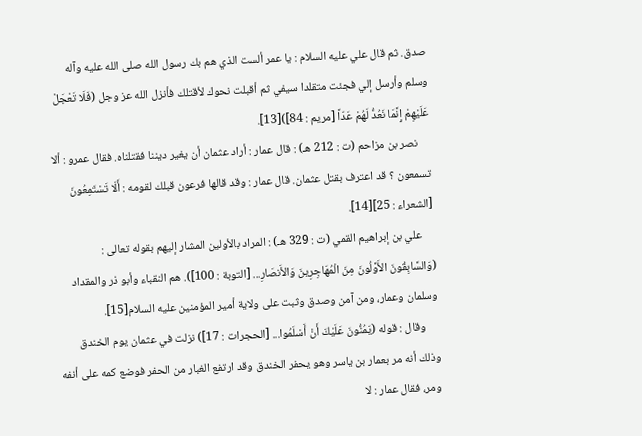صدق. ثم قال علي عليه السلام : يا عمر ألست الذي هم بك رسول الله صلى الله عليه وآله وسلم وأرسل إلي فجئت متقلدا سيفي ثم أقبلت نحوك لأقتلك فأنزل الله عز وجل (فَلَا تَعْجَلْ عَلَيْهِمْ إِنَّمَا نَعُدُّ لَهُمْ عَدّاً [مريم : 84])[13].
     نصر بن مزاحم (ت : 212 هـ) : قال عمار : أراد عثمان أن يغير ديننا فقتلناه. فقال عمرو : ألا تسمعون ؟ قد اعترف بقتل عثمان. قال عمار : وقد قالها فرعون قبلك لقومه : أَلَا تَسْتَمِعُونَ [الشعراء : 25][14].
     علي بن إبراهيم القمي (ت : 329 هـ) : المراد بالأولين المشار إليهم بقوله تعالى : (وَالسَّابِقُونَ الأَوَّلُونَ مِنَ الْمُهَاجِرِينَ وَالأَنصَارِ... [التوبة : 100]). هم النقباء وأبو ذر والمقداد وسلمان وعمار، ومن آمن وصدق وثبت على ولاية أمير المؤمنين عليه السلام[15].
     وقال : قوله (يَمُنُّونَ عَلَيْكَ أَنْ أَسْلَمُوا... [الحجرات : 17]) نزلت في عثمان يوم الخندق وذلك أنه مر بعمار بن ياسر وهو يحفر الخندق وقد ارتفع الغبار من الحفر فوضع كمه على أنفه ومر، فقال عمار : لا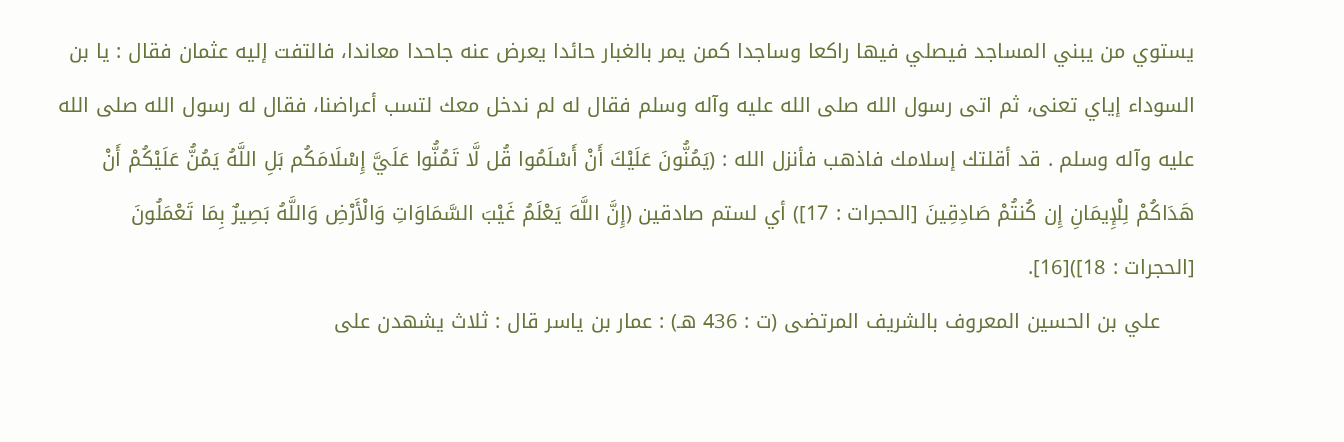يستوي من يبني المساجد فيصلي فيها راكعا وساجدا كمن يمر بالغبار حائدا يعرض عنه جاحدا معاندا، فالتفت إليه عثمان فقال : يا بن السوداء إياي تعنى، ثم اتى رسول الله صلى الله عليه وآله وسلم فقال له لم ندخل معك لتسب أعراضنا، فقال له رسول الله صلى الله عليه وآله وسلم . قد أقلتك إسلامك فاذهب فأنزل الله : (يَمُنُّونَ عَلَيْكَ أَنْ أَسْلَمُوا قُل لَّا تَمُنُّوا عَلَيَّ إِسْلَامَكُم بَلِ اللَّهُ يَمُنُّ عَلَيْكُمْ أَنْ هَدَاكُمْ لِلْإِيمَانِ إِن كُنتُمْ صَادِقِينَ [الحجرات : 17]) أي لستم صادقين (إِنَّ اللَّهَ يَعْلَمُ غَيْبَ السَّمَاوَاتِ وَالْأَرْضِ وَاللَّهُ بَصِيرٌ بِمَا تَعْمَلُونَ [الحجرات : 18])[16].
     علي بن الحسين المعروف بالشريف المرتضى (ت : 436 هـ) : عمار بن ياسر قال : ثلاث يشهدن على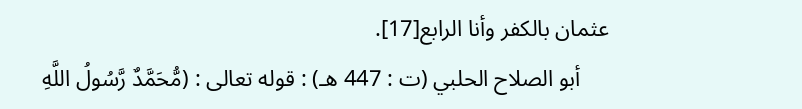عثمان بالكفر وأنا الرابع[17].
     أبو الصلاح الحلبي (ت : 447 هـ) : قوله تعالى : (مُّحَمَّدٌ رَّسُولُ اللَّهِ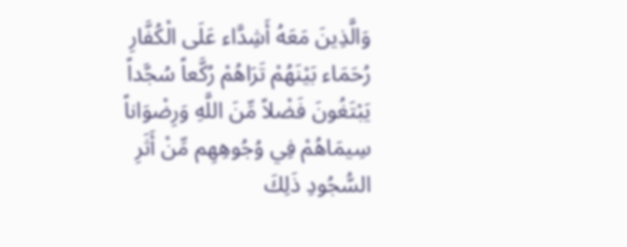وَالَّذِينَ مَعَهُ أَشِدَّاء عَلَى الْكُفَّارِ رُحَمَاء بَيْنَهُمْ تَرَاهُمْ رُكَّعاً سُجَّداً يَبْتَغُونَ فَضْلاً مِّنَ اللَّهِ وَرِضْوَاناً سِيمَاهُمْ فِي وُجُوهِهِم مِّنْ أَثَرِ السُّجُودِ ذَلِكَ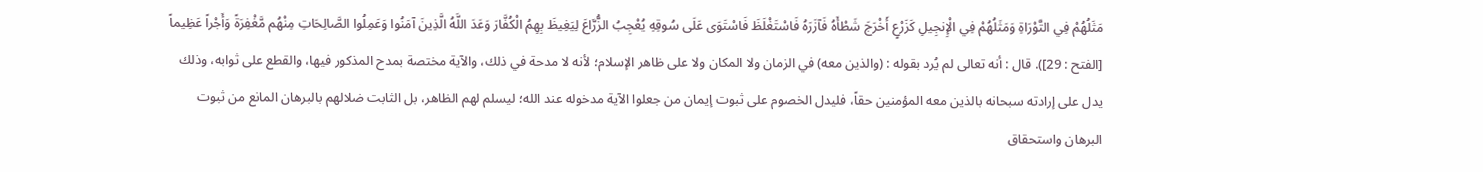مَثَلُهُمْ فِي التَّوْرَاةِ وَمَثَلُهُمْ فِي الْإِنجِيلِ كَزَرْعٍ أَخْرَجَ شَطْأَهُ فَآزَرَهُ فَاسْتَغْلَظَ فَاسْتَوَى عَلَى سُوقِهِ يُعْجِبُ الزُّرَّاعَ لِيَغِيظَ بِهِمُ الْكُفَّارَ وَعَدَ اللَّهُ الَّذِينَ آمَنُوا وَعَمِلُوا الصَّالِحَاتِ مِنْهُم مَّغْفِرَةً وَأَجْراً عَظِيماً [الفتح : 29]). قال : أنه تعالى لم يُرد بقوله : (والذين معه) في الزمان ولا المكان ولا على ظاهر الإسلام؛ لأنه لا مدحة في ذلك، والآية مختصة بمدح المذكور فيها، والقطع على ثوابه، وذلك يدل على إرادته سبحانه بالذين معه المؤمنين حقاً، فليدل الخصوم على ثبوت إيمان من جعلوا الآية مدخوله عند الله؛ ليسلم لهم الظاهر، بل الثابت ضلالهم بالبرهان المانع من ثبوت البرهان واستحقاق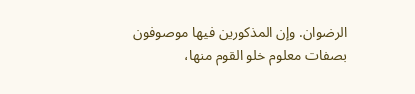الرضوان. وإن المذكورين فيها موصوفون بصفات معلوم خلو القوم منها،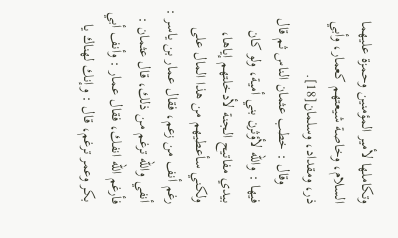وتكاملها لأمير المؤمنين وحمزة عليهما السلام، وخاصة شيعتهم كعمار، وأبي ذر، ومقداد، وسلمان[18].
     وقال : خطب عثمان الناس ثم قال فيها : والله لأؤثرن بني أمية، ولو كان بيدي مفاتيح الجنة لأدخلتهم إياها، ولكني سأعطيهم من هذا المال على رغم أنف من زعم، فقال عمار بن ياسر : أنفي والله ترغم من ذلك، قال عثمان : فأرغم الله انفك، فقال عمار : وأنف أبي بكر وعمر ترغم، قال : وإنك لهناك يا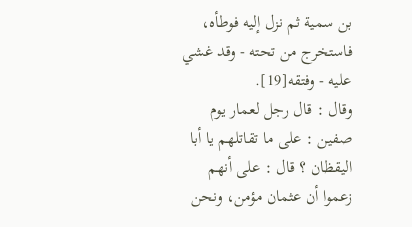بن سمية ثم نزل إليه فوطأه، فاستخرج من تحته - وقد غشي عليه - وفتقه[19].
وقال : قال رجل لعمار يوم صفين : على ما تقاتلهم يا أبا اليقظان ؟ قال : على أنهم زعموا أن عثمان مؤمن، ونحن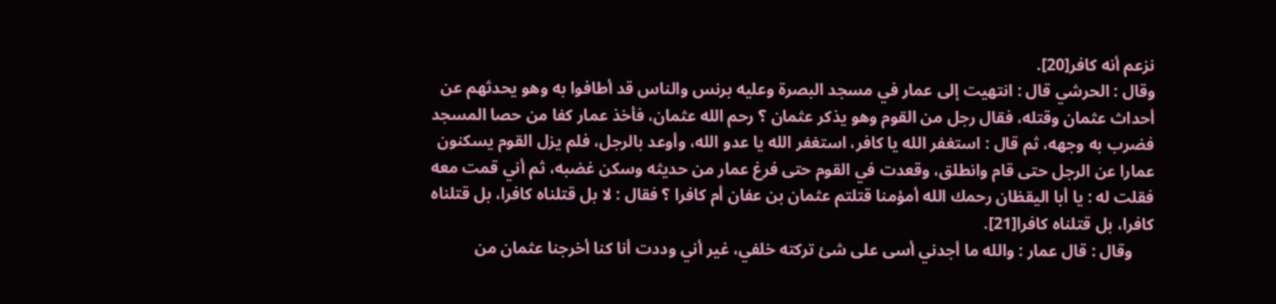نزعم أنه كافر[20].
وقال : الحرشي قال : انتهيت إلى عمار في مسجد البصرة وعليه برنس والناس قد أطافوا به وهو يحدثهم عن أحداث عثمان وقتله، فقال رجل من القوم وهو يذكر عثمان ؟ رحم الله عثمان، فأخذ عمار كفا من حصا المسجد فضرب به وجهه، ثم قال : استغفر الله يا كافر، استغفر الله يا عدو الله، وأوعد بالرجل، فلم يزل القوم يسكنون عمارا عن الرجل حتى قام وانطلق، وقعدت في القوم حتى فرغ عمار من حديثه وسكن غضبه، ثم أني قمت معه فقلت له : يا أبا اليقظان رحمك الله أمؤمنا قتلتم عثمان بن عفان أم كافرا ؟ فقال : لا بل قتلناه كافرا، بل قتلناه كافرا، بل قتلناه كافرا[21].
     وقال : قال عمار : والله ما أجدني أسى على شئ تركته خلفي، غير أني وددت أنا كنا أخرجنا عثمان من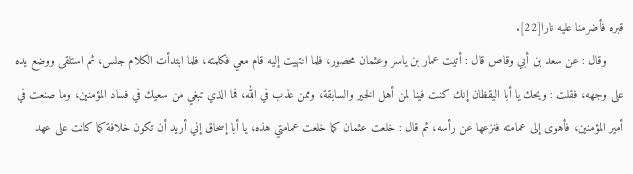قبره فأضرمنا عليه نارا[22].
     وقال : عن سعد بن أبي وقاص قال : أتيت عمار بن ياسر وعثمان محصور، فلما انتهيت إليه قام معي فكلمته، فلما ابتدأت الكلام جلس، ثم استلقى ووضع يده على وجهه، فقلت : ويحك يا أبا اليقظان إنك كنت فينا لمن أهل الخير والسابقة، وممن عذب في الله، فما الذي تبغي من سعيك في فساد المؤمنين، وما صنعت في أمير المؤمنين، فأهوى إلى عمامته فنزعها عن رأسه، ثم قال : خلعت عثمان كما خلعت عمامتي هذه، يا أبا إسحاق إني أريد أن تكون خلافة كما كانت على عهد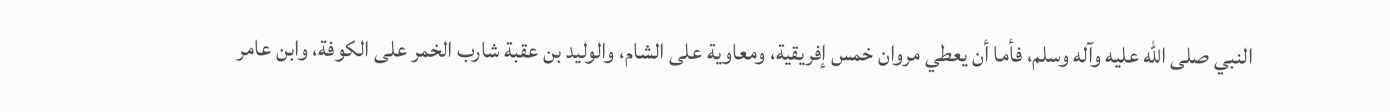النبي صلى الله عليه وآله وسلم، فأما أن يعطي مروان خمس إفريقية، ومعاوية على الشام، والوليد بن عقبة شارب الخمر على الكوفة، وابن عامر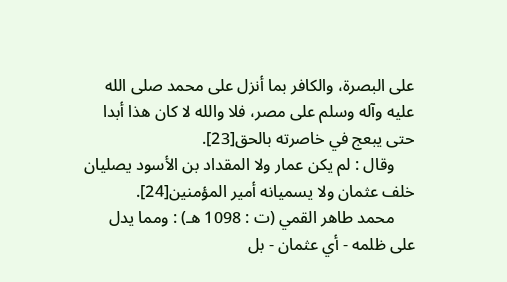على البصرة، والكافر بما أنزل على محمد صلى الله عليه وآله وسلم على مصر، فلا والله لا كان هذا أبدا حتى يبعج في خاصرته بالحق[23].
     وقال : لم يكن عمار ولا المقداد بن الأسود يصليان خلف عثمان ولا يسميانه أمير المؤمنين[24].
     محمد طاهر القمي (ت : 1098 هـ) : ومما يدل على ظلمه - أي عثمان - بل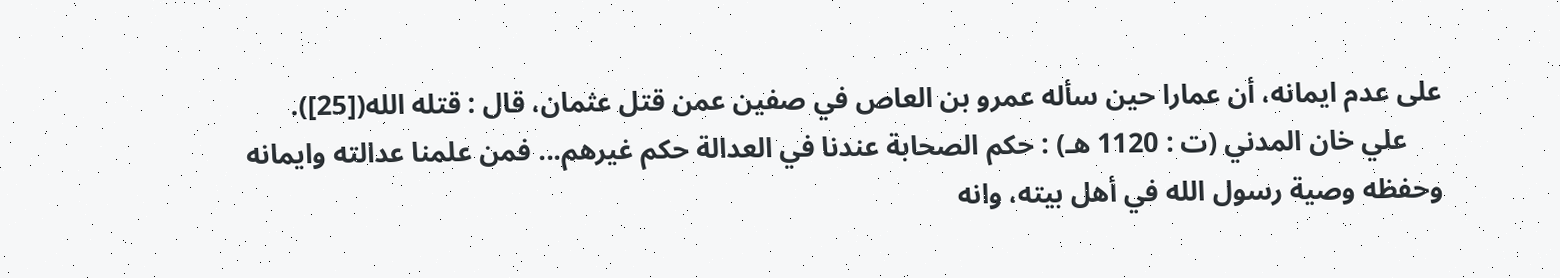على عدم ايمانه، أن عمارا حين سأله عمرو بن العاص في صفين عمن قتل عثمان، قال : قتله الله([25]).
     علي خان المدني (ت : 1120 هـ) : حكم الصحابة عندنا في العدالة حكم غيرهم... فمن علمنا عدالته وايمانه وحفظه وصية رسول الله في أهل بيته، وانه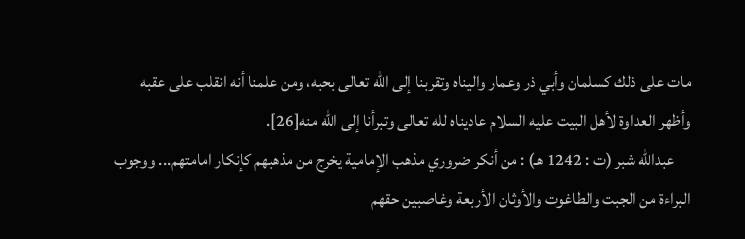مات على ذلك كسلمان وأبي ذر وعمار واليناه وتقربنا إلى الله تعالى بحبه، ومن علمنا أنه انقلب على عقبه وأظهر العداوة لأهل البيت عليه السلام عاديناه لله تعالى وتبرأنا إلى الله منه[26].
     عبدالله شبر (ت : 1242 هـ) : من أنكر ضروري مذهب الإمامية يخرج من مذهبهم كإنكار امامتهم... ووجوب البراءة من الجبت والطاغوت والأوثان الأربعة وغاصبين حقهم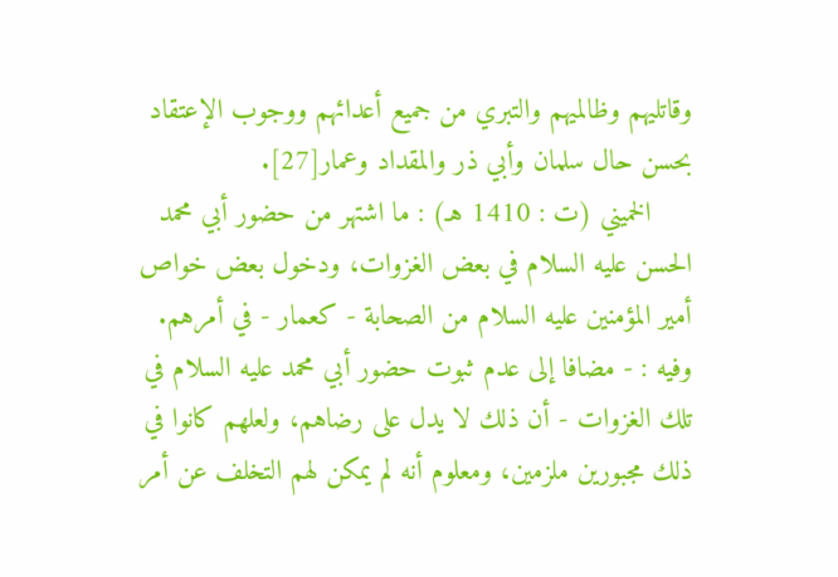وقاتليهم وظالميهم والتبري من جميع أعدائهم ووجوب الإعتقاد بحسن حال سلمان وأبي ذر والمقداد وعمار[27].
     الخميني (ت : 1410 هـ) : ما اشتهر من حضور أبي محمد الحسن عليه السلام في بعض الغزوات، ودخول بعض خواص أمير المؤمنين عليه السلام من الصحابة - كعمار - في أمرهم. وفيه : - مضافا إلى عدم ثبوت حضور أبي محمد عليه السلام في تلك الغزوات - أن ذلك لا يدل على رضاهم، ولعلهم كانوا في ذلك مجبورين ملزمين، ومعلوم أنه لم يمكن لهم التخلف عن أمر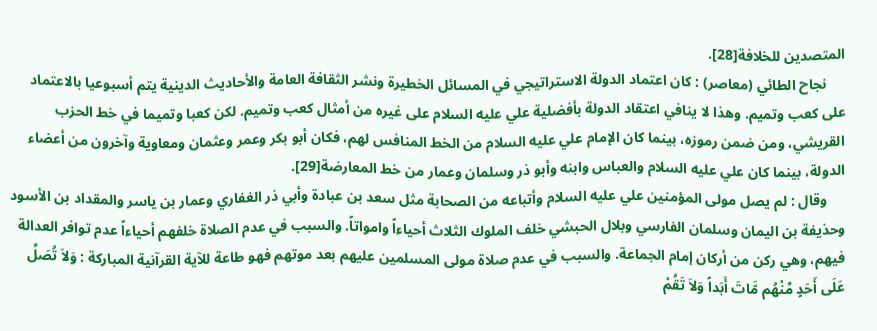المتصدين للخلافة[28].
     نجاح الطائي (معاصر) : كان اعتماد الدولة الاستراتيجي في المسائل الخطيرة ونشر الثقافة العامة والأحاديث الدينية يتم أسبوعيا بالاعتماد على كعب وتميم. وهذا لا ينافي اعتقاد الدولة بأفضلية علي عليه السلام على غيره من أمثال كعب وتميم. لكن كعبا وتميما في خط الحزب القريشي، ومن ضمن رموزه، بينما كان الإمام علي عليه السلام من الخط المنافس لهم، فكان أبو بكر وعمر وعثمان ومعاوية وآخرون من أعضاء الدولة، بينما كان علي عليه السلام والعباس وابنه وأبو ذر وسلمان وعمار من خط المعارضة[29].
     وقال : لم يصل مولى المؤمنين علي عليه السلام وأتباعه من الصحابة مثل سعد بن عبادة وأبي ذر الغفاري وعمار بن ياسر والمقداد بن الأسود وحذيفة بن اليمان وسلمان الفارسي وبلال الحبشي خلف الملوك الثلاث أحياءاً وامواتاً. والسبب في عدم الصلاة خلفهم أحياءاً عدم توافر العدالة فيهم، وهي ركن من أركان إمام الجماعة. والسبب في عدم صلاة مولى المسلمين عليهم بعد موتهم فهو طاعة للآية القرآنية المباركة : وَلاَ تُصَلِّ عَلَى أَحَدٍ مِّنْهُم مَّاتَ أَبَداً وَلاَ تَقُمْ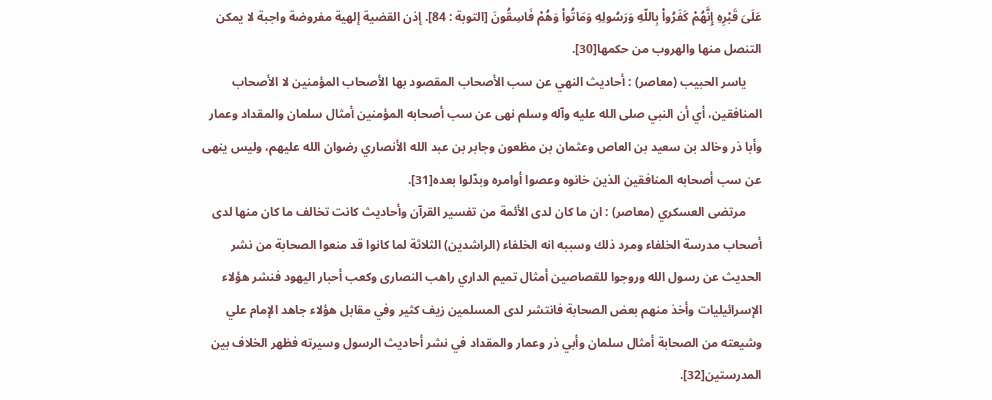عَلَىَ قَبْرِهِ إِنَّهُمْ كَفَرُواْ بِاللّهِ وَرَسُولِهِ وَمَاتُواْ وَهُمْ فَاسِقُونَ [التوبة : 84]. إذن القضية إلهية مفروضة واجبة لا يمكن التنصل منها والهروب من حكمها[30].
     ياسر الحبيب (معاصر) : أحاديث النهي عن سب الأصحاب المقصود بها الأصحاب المؤمنين لا الأصحاب المنافقين، أي أن النبي صلى الله عليه وآله وسلم نهى عن سب أصحابه المؤمنين أمثال سلمان والمقداد وعمار وأبا ذر وخالد بن سعيد بن العاص وعثمان بن مظعون وجابر بن عبد الله الأنصاري رضوان الله عليهم، وليس ينهى عن سب أصحابه المنافقين الذين خانوه وعصوا أوامره وبدّلوا بعده[31].
     مرتضى العسكري (معاصر) : ان ما كان لدى الأئمة من تفسير القرآن وأحاديث كانت تخالف ما كان منها لدى أصحاب مدرسة الخلفاء ومرد ذلك وسببه انه الخلفاء (الراشدين) الثلاثة لما كانوا قد منعوا الصحابة من نشر الحديث عن رسول الله وروجوا للقصاصين أمثال تميم الداري راهب النصارى وكعب أحبار اليهود فنشر هؤلاء الإسرائيليات وأخذ منهم بعض الصحابة فانتشر لدى المسلمين زيف كثير وفي مقابل هؤلاء جاهد الإمام علي وشيعته من الصحابة أمثال سلمان وأبي ذر وعمار والمقداد في نشر أحاديث الرسول وسيرته فظهر الخلاف بين المدرستين[32].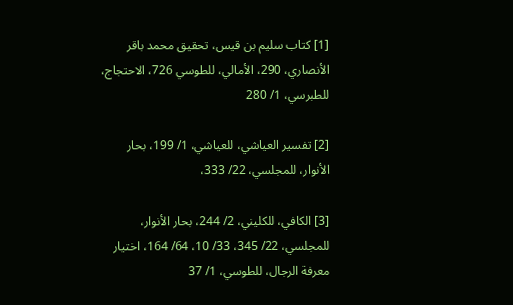[1] كتاب سليم بن قيس، تحقيق محمد باقر الأنصاري، 290، الأمالي، للطوسي 726، الاحتجاج، للطبرسي، 1/ 280

[2] تفسير العياشي، للعياشي، 1/ 199، بحار الأنوار، للمجلسي، 22/ 333،

[3] الكافي، للكليني، 2/ 244، بحار الأنوار، للمجلسي، 22/ 345، 33/ 10، 64/ 164، اختيار معرفة الرجال، للطوسي، 1/ 37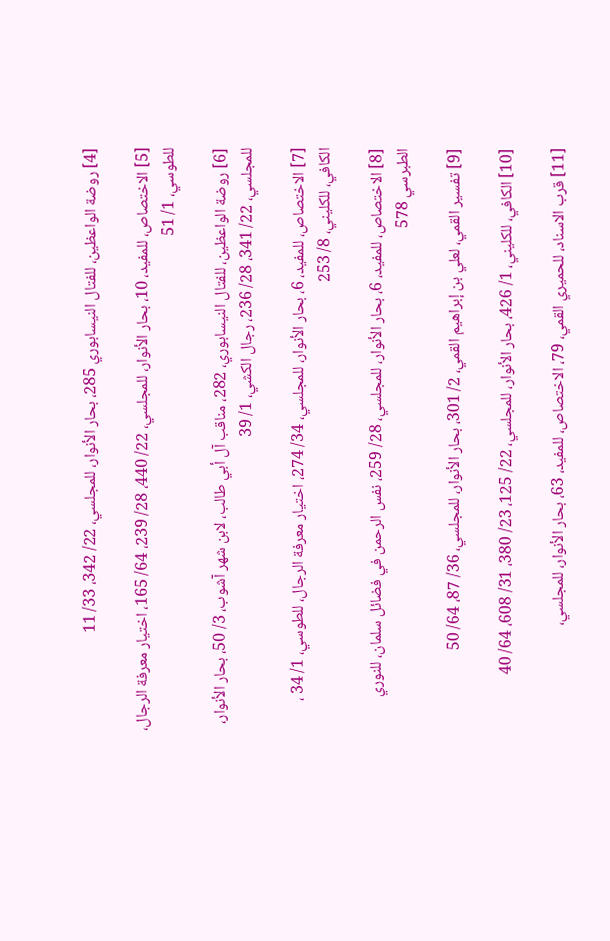[4] روضة الواعظين، للفتال النيسابوري 285، بحار الأنوار، للمجلسي، 22/ 342، 33/ 11

[5] الاختصاص، للمفيد، 10، بحار الأنوار، للمجلسي، 22/ 440، 28/ 239، 64/ 165، اختيار معرفة الرجال، للطوسي، 1/ 51

[6] روضة الواعظين، للفتال النيسابوري، 282، مناقب آل أبي طالب، لابن شهر آشوب، 3/ 50، بحار الأنوار، للمجلسي، 22/ 341، 28/ 236، رجال الكشي، 1/ 39

[7] الاختصاص، للمفيد، 6، بحار الأنوار، للمجلسي، 34/ 274، اختيار معرفة الرجال، للطوسي، 1/ 34 ، الكافي، للكليني، 8/ 253

[8] الاختصاص، للمفيد، 6، بحار الأنوار، للمجلسي، 28/ 259، نفس الرحمن في فضائل سلمان، للنوري الطبرسي 578

[9] تفسير القمي، لعلي بن إبراهيم القمي، 2/ 301، بحار الأنوار، للمجلسي، 36/ 87، 64/ 50

[10] الكافي، للكليني، 1/ 426، بحار الأنوار، للمجلسي، 22/ 125، 23/ 380، 31/ 608، 64/ 40

[11] قرب الاسناد، للحميري القمي، 79، الاختصاص، للمفيد، 63، بحار الأنوار، للمجلسي،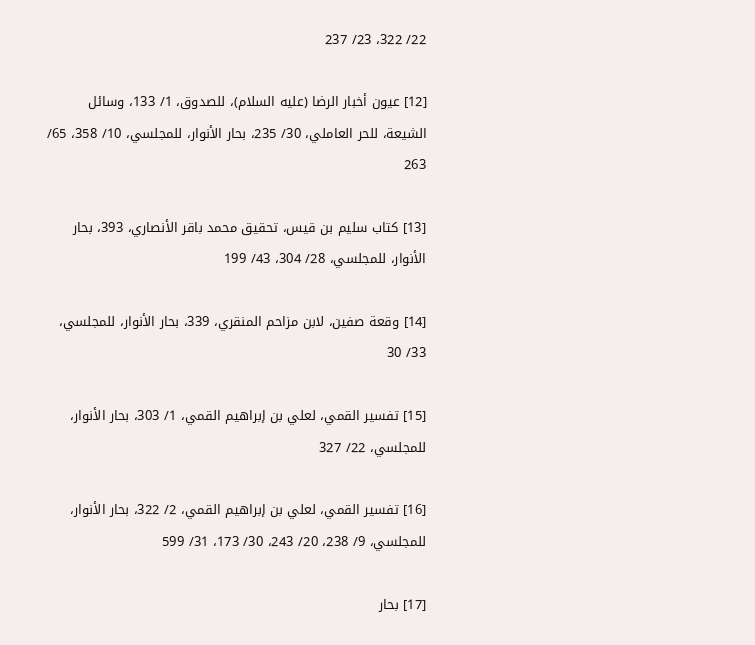22/ 322، 23/ 237

[12] عيون أخبار الرضا (عليه السلام)، للصدوق، 1/ 133، وسائل الشيعة، للحر العاملي، 30/ 235، بحار الأنوار، للمجلسي، 10/ 358، 65/ 263

[13] كتاب سليم بن قيس، تحقيق محمد باقر الأنصاري، 393، بحار الأنوار، للمجلسي، 28/ 304، 43/ 199

[14] وقعة صفين، لابن مزاحم المنقري، 339، بحار الأنوار، للمجلسي، 33/ 30

[15] تفسير القمي، لعلي بن إبراهيم القمي، 1/ 303، بحار الأنوار، للمجلسي، 22/ 327

[16] تفسير القمي، لعلي بن إبراهيم القمي، 2/ 322، بحار الأنوار، للمجلسي، 9/ 238، 20/ 243، 30/ 173، 31/ 599

[17] بحار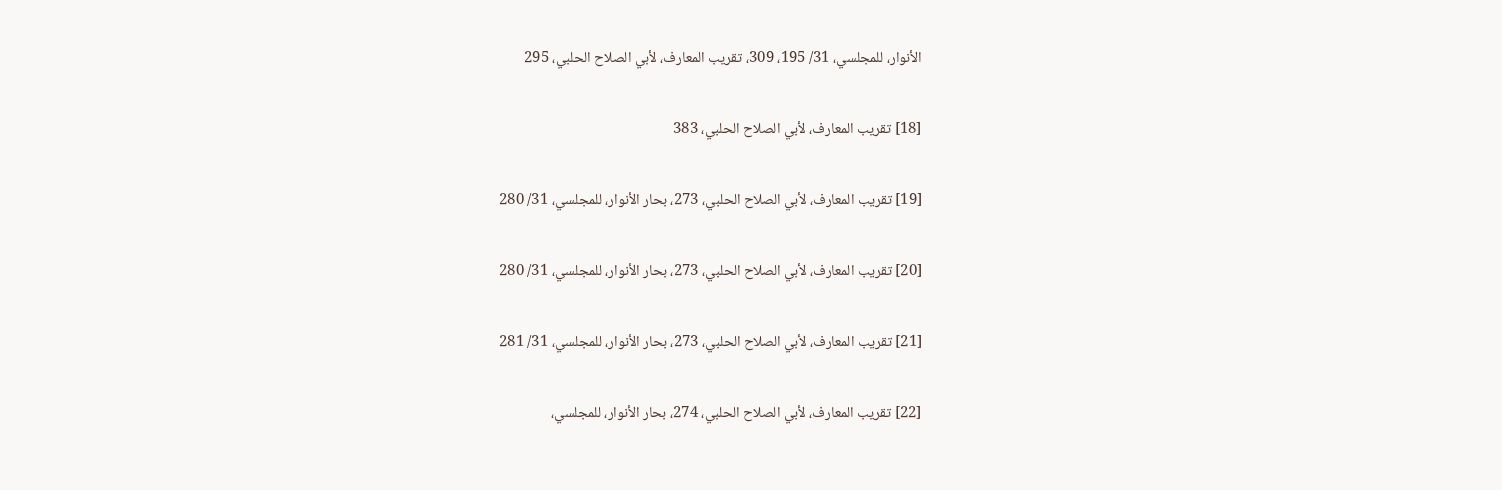الأنوار، للمجلسي، 31/ 195، 309، تقريب المعارف، لأبي الصلاح الحلبي، 295

[18] تقريب المعارف، لأبي الصلاح الحلبي، 383

[19] تقريب المعارف، لأبي الصلاح الحلبي، 273، بحار الأنوار، للمجلسي، 31/ 280

[20] تقريب المعارف، لأبي الصلاح الحلبي، 273، بحار الأنوار، للمجلسي، 31/ 280

[21] تقريب المعارف، لأبي الصلاح الحلبي، 273، بحار الأنوار، للمجلسي، 31/ 281

[22] تقريب المعارف، لأبي الصلاح الحلبي، 274، بحار الأنوار، للمجلسي،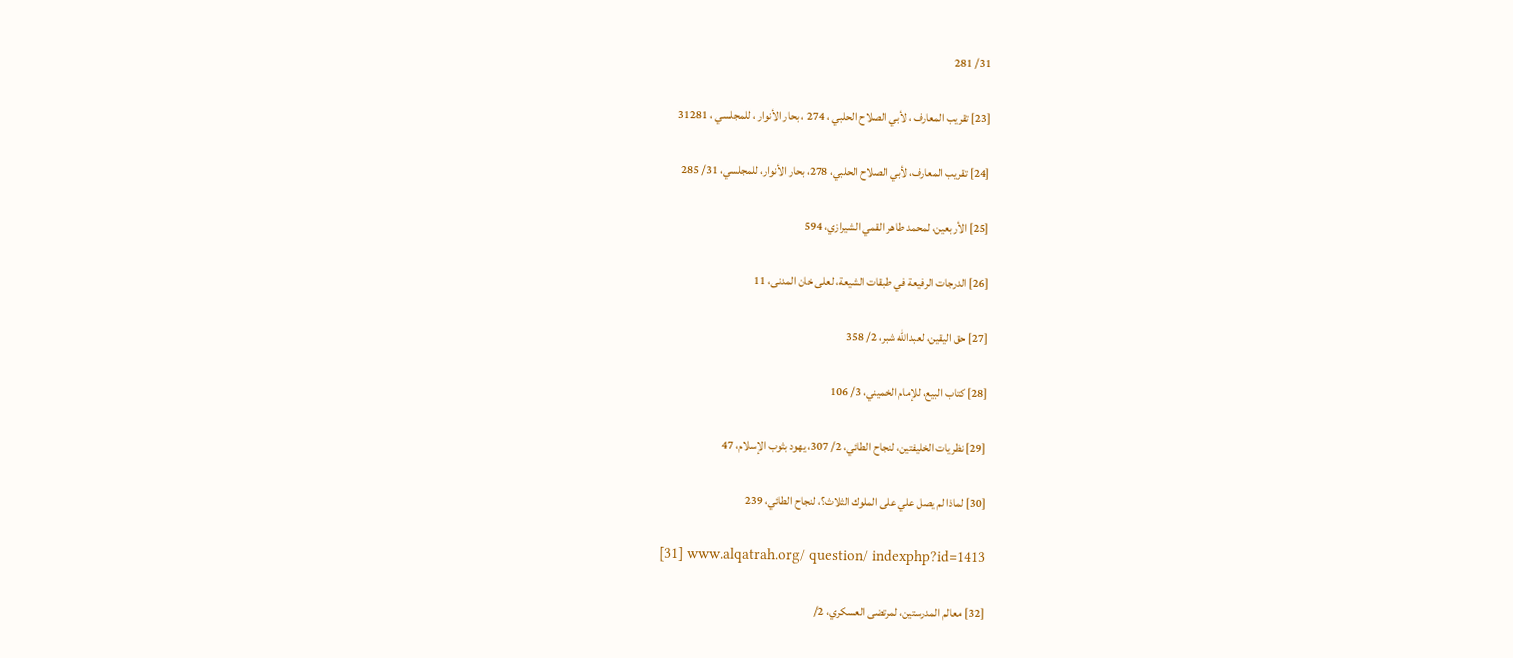31/ 281

[23] تقريب المعارف ، لأبي الصلاح الحلبي ، 274 ، بحار الأنوار ، للمجلسي ، 31281

[24] تقريب المعارف، لأبي الصلاح الحلبي، 278، بحار الأنوار، للمجلسي، 31/ 285

[25] الأربعين، لمحمد طاهر القمي الشيرازي، 594

[26] الدرجات الرفيعة في طبقات الشيعة، لعلى خان المدنى، 11

[27] حق اليقين، لعبدالله شبر، 2/ 358

[28] كتاب البيع، للإمام الخميني، 3/ 106

[29] نظريات الخليفتين، لنجاح الطائي، 2/ 307، يهود بثوب الإسلام، 47

[30] لماذا لم يصل علي على الملوك الثلاث؟، لنجاح الطائي، 239

[31] www.alqatrah.org/ question/ indexphp?id=1413

[32] معالم المدرستين، لمرتضى العسكري، 2/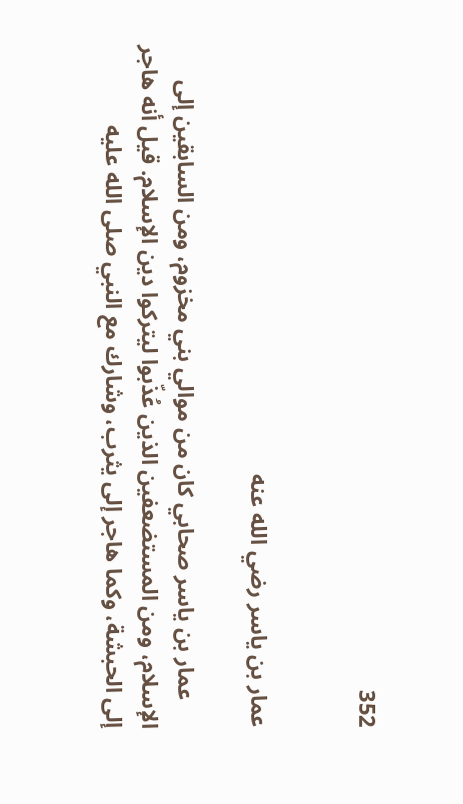352


عمار بن ياسر رضي الله عنه

     عمار بن ياسر صحابي كان من موالي بني مخزوم، ومن السابقين إلى الإسلام، ومن المستضعفين الذين عُذّبوا ليتركوا دين الإسلام. قيل أنه هاجر إلى الحبشة، وكما هاجر إلى يثرب، وشارك مع النبي صلى الله عليه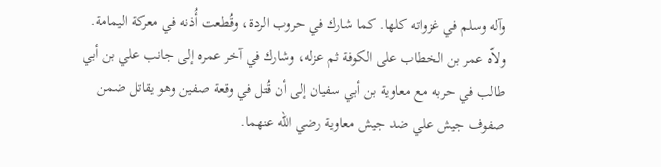وآله وسلم في غزواته كلها. كما شارك في حروب الردة، وقُطعت أُذنه في معركة اليمامة. ولاّه عمر بن الخطاب على الكوفة ثم عزله، وشارك في آخر عمره إلى جانب علي بن أبي طالب في حربه مع معاوية بن أبي سفيان إلى أن قُتل في وقعة صفين وهو يقاتل ضمن صفوف جيش علي ضد جيش معاوية رضي الله عنهما.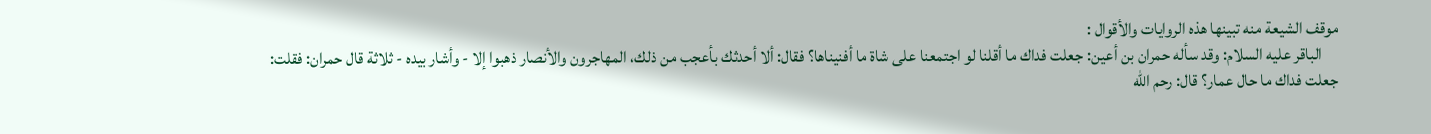موقف الشيعة منه تبينها هذه الروايات والأقوال :
     الباقر عليه السلام: وقد سأله حمران بن أعين: جعلت فداك ما أقلنا لو اجتمعنا على شاة ما أفنيناها؟ فقال: ألا أحدثك بأعجب من ذلك، المهاجرون والأنصار ذهبوا إلا - وأشار بيده - ثلاثة قال حمران: فقلت: جعلت فداك ما حال عمار؟ قال: رحم الله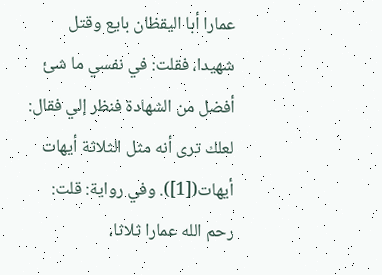عمارا أبا اليقظان بايع وقتل شهيدا، فقلت: في نفسي ما شئ أفضل من الشهادة فنظر إلي فقال: لعلك ترى أنه مثل الثلاثة أيهات أيهات([1]). وفي رواية: قلت: رحم الله عمارا ثلاثا،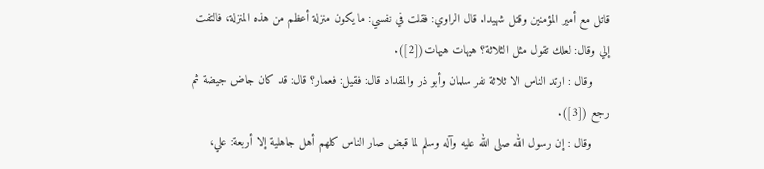قاتل مع أمير المؤمنين وقتل شهيدا. قال الراوي: فقلت في نفسي: ما يكون منزلة أعظم من هذه المنزلة، فالتفت إلي وقال: لعلك تقول مثل الثلاثة؟ هيهات هيهات([2]).
     وقال : ارتد الناس الا ثلاثة نفر سلمان وأبو ذر والمقداد قال: فقيل: فعمار؟ قال: قد كان جاض جيضة ثم رجع ([3]).
     وقال : إن رسول الله صلى الله عليه وآله وسلم لما قبض صار الناس كلهم أهل جاهلية إلا أربعة: علي،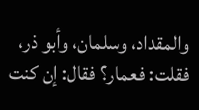والمقداد، وسلمان، وأبو ذر، فقلت: فعمار؟ فقال: إن كنت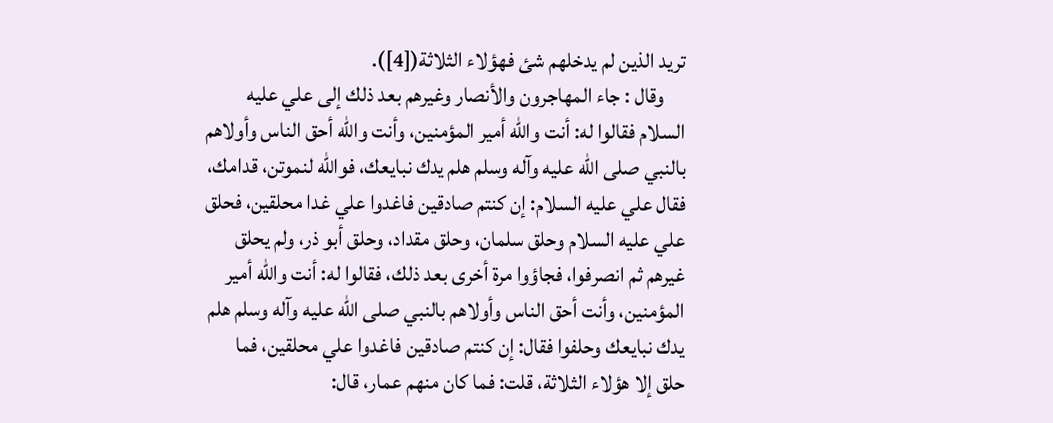تريد الذين لم يدخلهم شئ فهؤلاء الثلاثة([4]).
     وقال : جاء المهاجرون والأنصار وغيرهم بعد ذلك إلى علي عليه السلام فقالوا له: أنت والله أمير المؤمنين، وأنت والله أحق الناس وأولاهم بالنبي صلى الله عليه وآله وسلم هلم يدك نبايعك، فوالله لنموتن، قدامك، فقال علي عليه السلام: إن كنتم صادقين فاغدوا علي غدا محلقين، فحلق علي عليه السلام وحلق سلمان، وحلق مقداد، وحلق أبو ذر، ولم يحلق غيرهم ثم انصرفوا، فجاؤوا مرة أخرى بعد ذلك، فقالوا له: أنت والله أمير المؤمنين، وأنت أحق الناس وأولاهم بالنبي صلى الله عليه وآله وسلم هلم يدك نبايعك وحلفوا فقال: إن كنتم صادقين فاغدوا علي محلقين، فما حلق إلا هؤلاء الثلاثة، قلت: فما كان منهم عمار، قال: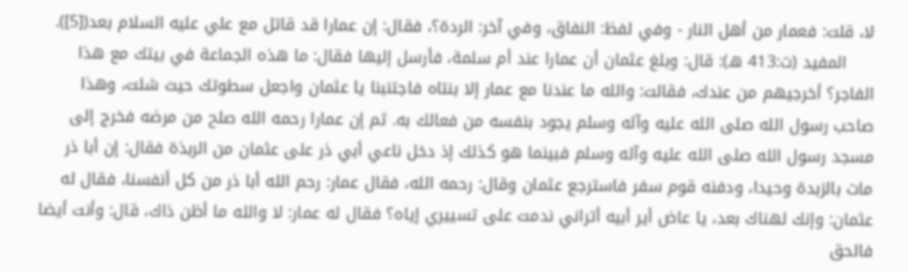لا، قلت: فعمار من أهل النار - وفي لفظ: النفاق، وفي آخر: الردة؟، فقال: إن عمارا قد قاتل مع علي عليه السلام بعد([5]).
     المفيد (ت:413 هـ): قال: وبلغ عثمان أن عمارا عند أم سلمة، فأرسل إليها فقال: ما هذه الجماعة في بيتك مع هذا الفاجر؟ أخرجيهم من عندك، فقالت: والله ما عندنا مع عمار إلا بنتاه فاجتنبنا يا عثمان واجعل سطوتك حيث شئت، وهذا صاحب رسول الله صلى الله عليه وآله وسلم يجود بنفسه من فعالك به. ثم إن عمارا رحمه الله صلح من مرضه فخرج إلى مسجد رسول الله صلى الله عليه وآله وسلم فبينما هو كذلك إذ دخل ناعي أبي ذر على عثمان من الربذة فقال: إن أبا ذر مات بالزبدة وحيدا، ودفنه قوم سفر فاسترجع عثمان وقال: رحمه الله، فقال عمار: رحم الله أبا ذر من كل أنفسنا، فقال له عثمان: وإنك لهناك بعد، يا عاض أير أبيه أتراني ندمت على تسييري إياه؟ فقال له عمار: لا والله ما أظن ذاك، قال: وأنت أيضا فالحق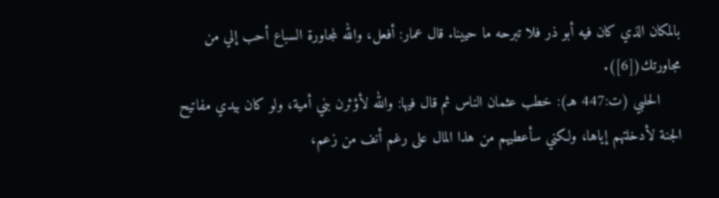بالمكان الذي كان فيه أبو ذر فلا تبرحه ما حيينا. قال عمار: أفعل، والله لمجاورة السباع أحب إلي من مجاورتك([6]).
     الحلبي (ت:447 هـ): خطب عثمان الناس ثم قال فيها: والله لأؤثرن بني أمية، ولو كان بيدي مفاتيح الجنة لأدخلتهم إياها، ولكني سأعطيهم من هذا المال على رغم أنف من زعم،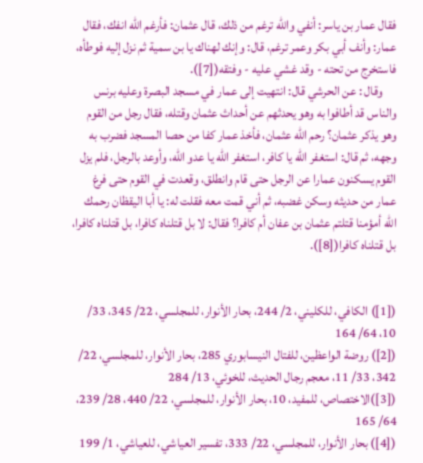فقال عمار بن ياسر: أنفي والله ترغم من ذلك، قال عثمان: فأرغم الله انفك، فقال عمار: وأنف أبي بكر وعمر ترغم، قال: وإنك لهناك يا بن سمية ثم نزل إليه فوطأه، فاستخرج من تحته - وقد غشي عليه - وفتقه([7]).
     وقال : عن الحرشي قال: انتهيت إلى عمار في مسجد البصرة وعليه برنس والناس قد أطافوا به وهو يحدثهم عن أحداث عثمان وقتله، فقال رجل من القوم وهو يذكر عثمان؟ رحم الله عثمان، فأخذ عمار كفا من حصا المسجد فضرب به وجهه، ثم قال: استغفر الله يا كافر، استغفر الله يا عدو الله، وأوعد بالرجل، فلم يزل القوم يسكنون عمارا عن الرجل حتى قام وانطلق، وقعدت في القوم حتى فرغ عمار من حديثه وسكن غضبه، ثم أني قمت معه فقلت له: يا أبا اليقظان رحمك الله أمؤمنا قتلتم عثمان بن عفان أم كافرا؟ فقال: لا بل قتلناه كافرا، بل قتلناه كافرا، بل قتلناه كافرا([8]).


([1]) الكافي، للكليني، 2/ 244، بحار الأنوار، للمجلسي، 22/ 345، 33/ 10، 64/ 164
([2]) روضة الواعظين، للفتال النيسابوري 285، بحار الأنوار، للمجلسي، 22/ 342، 33/ 11، معجم رجال الحديث، للخوئي، 13/ 284
([3])الاختصاص، للمفيد، 10، بحار الأنوار، للمجلسي، 22/ 440، 28/ 239، 64/ 165
([4]) بحار الأنوار، للمجلسي، 22/ 333، تفسير العياشي، للعياشي، 1/ 199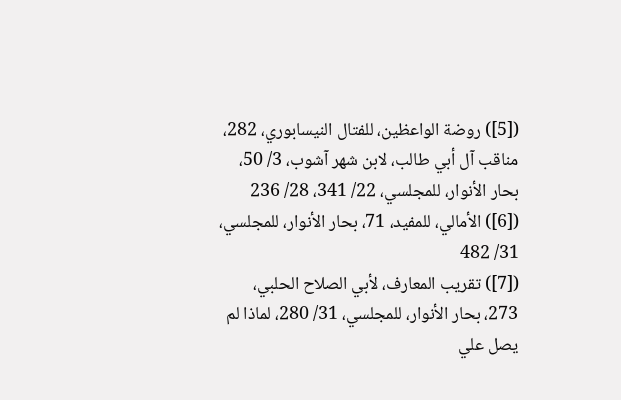([5]) روضة الواعظين، للفتال النيسابوري، 282، مناقب آل أبي طالب، لابن شهر آشوب، 3/ 50، بحار الأنوار، للمجلسي، 22/ 341، 28/ 236
([6]) الأمالي، للمفيد، 71، بحار الأنوار، للمجلسي، 31/ 482
([7]) تقريب المعارف، لأبي الصلاح الحلبي، 273، بحار الأنوار، للمجلسي، 31/ 280، لماذا لم يصل علي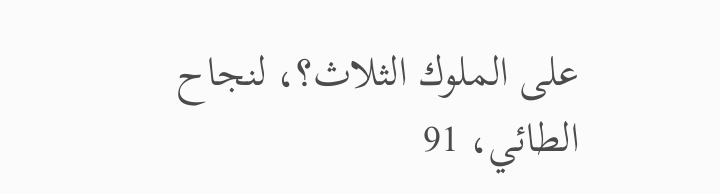على الملوك الثلاث؟، لنجاح الطائي، 91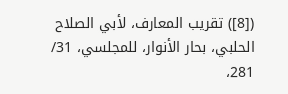([8]) تقريب المعارف، لأبي الصلاح الحلبي، بحار الأنوار، للمجلسي، 31/ 281،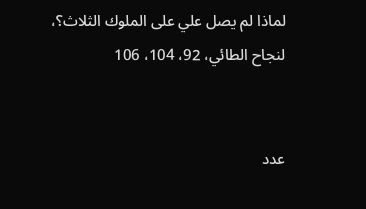لماذا لم يصل علي على الملوك الثلاث؟، لنجاح الطائي، 92، 104، 106


عدد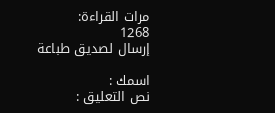مرات القراءة:
1268
إرسال لصديق طباعة

اسمك :
نص التعليق :